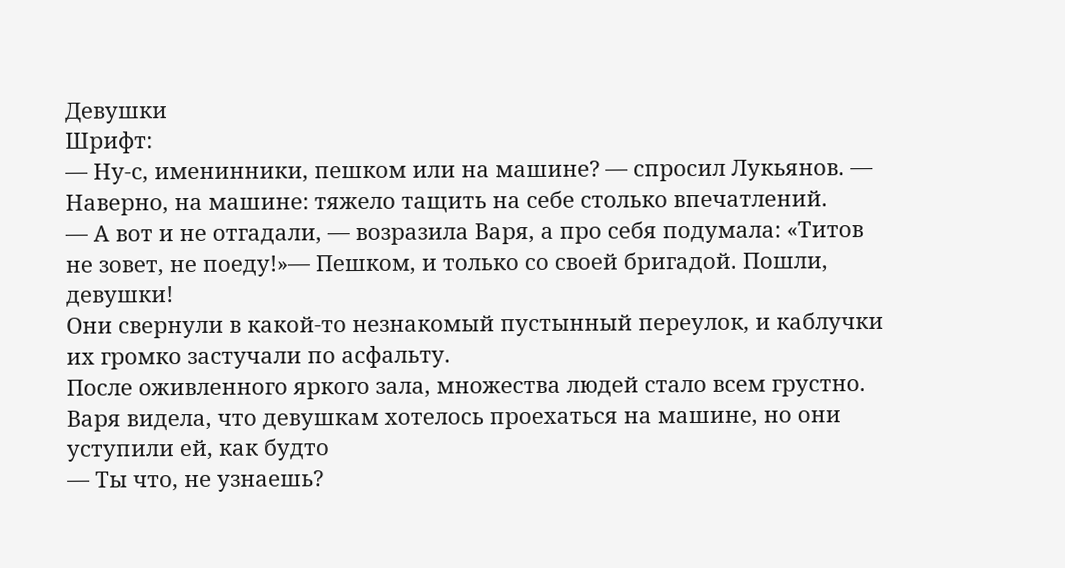Девушки
Шрифт:
— Ну-с, именинники, пешком или на машине? — спросил Лукьянов. — Наверно, на машине: тяжело тащить на себе столько впечатлений.
— А вот и не отгадали, — возразила Варя, а про себя подумала: «Титов не зовет, не поеду!»— Пешком, и только со своей бригадой. Пошли, девушки!
Они свернули в какой-то незнакомый пустынный переулок, и каблучки их громко застучали по асфальту.
После оживленного яркого зала, множества людей стало всем грустно. Варя видела, что девушкам хотелось проехаться на машине, но они уступили ей, как будто
— Ты что, не узнаешь?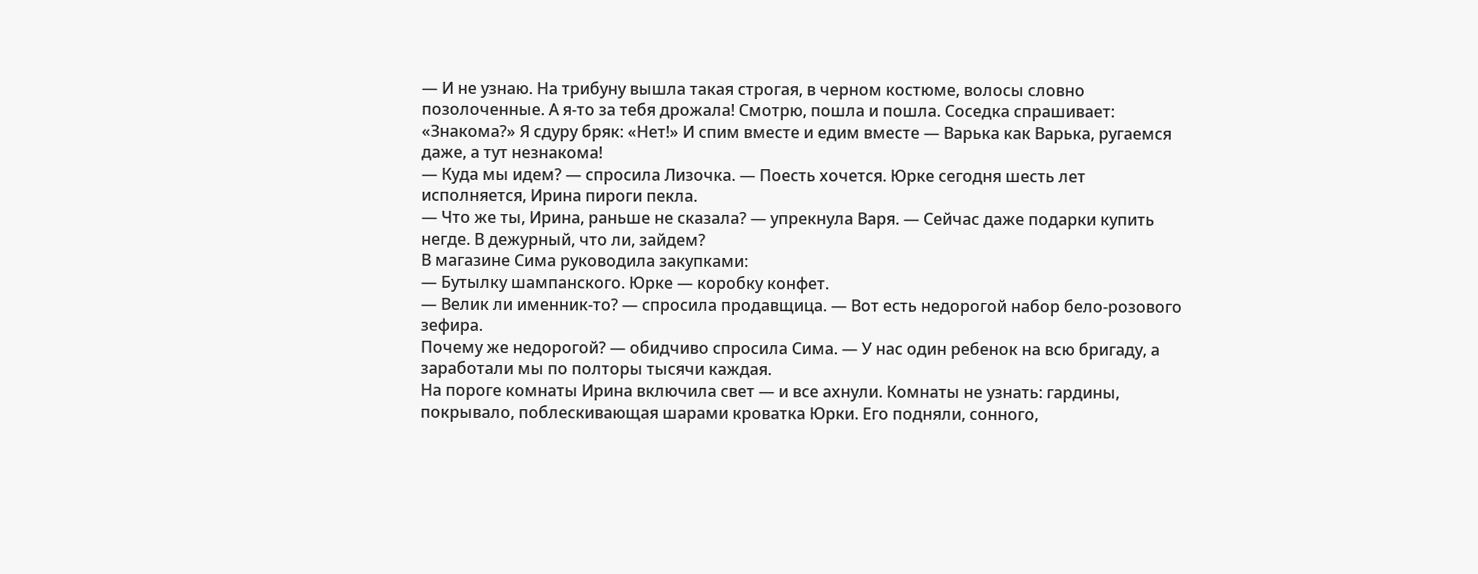— И не узнаю. На трибуну вышла такая строгая, в черном костюме, волосы словно позолоченные. А я-то за тебя дрожала! Смотрю, пошла и пошла. Соседка спрашивает: «Знакома?» Я сдуру бряк: «Нет!» И спим вместе и едим вместе — Варька как Варька, ругаемся даже, а тут незнакома!
— Куда мы идем? — спросила Лизочка. — Поесть хочется. Юрке сегодня шесть лет исполняется, Ирина пироги пекла.
— Что же ты, Ирина, раньше не сказала? — упрекнула Варя. — Сейчас даже подарки купить негде. В дежурный, что ли, зайдем?
В магазине Сима руководила закупками:
— Бутылку шампанского. Юрке — коробку конфет.
— Велик ли именник-то? — спросила продавщица. — Вот есть недорогой набор бело-розового зефира.
Почему же недорогой? — обидчиво спросила Сима. — У нас один ребенок на всю бригаду, а заработали мы по полторы тысячи каждая.
На пороге комнаты Ирина включила свет — и все ахнули. Комнаты не узнать: гардины, покрывало, поблескивающая шарами кроватка Юрки. Его подняли, сонного,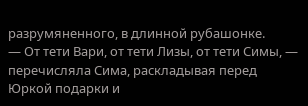разрумяненного, в длинной рубашонке.
— От тети Вари, от тети Лизы, от тети Симы, — перечисляла Сима, раскладывая перед Юркой подарки и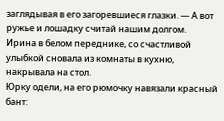заглядывая в его загоревшиеся глазки. — А вот ружье и лошадку считай нашим долгом.
Ирина в белом переднике, со счастливой улыбкой сновала из комнаты в кухню, накрывала на стол.
Юрку одели, на его рюмочку навязали красный бант: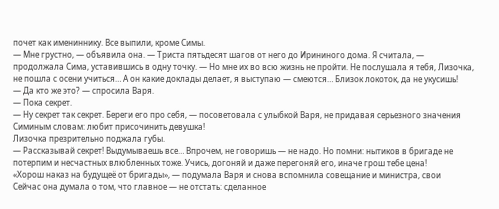почет как имениннику. Все выпили, кроме Симы.
— Мне грустно, — объявила она. — Триста пятьдесят шагов от него до Ирининого дома. Я считала, — продолжала Сима, уставившись в одну точку. — Но мне их во всю жизнь не пройти. Не послушала я тебя, Лизочка, не пошла с осени учиться… А он какие доклады делает, я выступаю — смеются… Близок локоток, да не укусишь!
— Да кто же это? — спросила Варя.
— Пока секрет.
— Ну секрет так секрет. Береги его про себя, — посоветовала с улыбкой Варя, не придавая серьезного значения Симиным словам: любит присочинить девушка!
Лизочка презрительно поджала губы.
— Рассказывай секрет! Выдумываешь все… Впрочем, не говоришь — не надо. Но помни: нытиков в бригаде не потерпим и несчастных влюбленных тоже. Учись, догоняй и даже перегоняй его, иначе грош тебе цена!
«Хорош наказ на будущеё от бригады», — подумала Варя и снова вспомнила совещание и министра, свои
Сейчас она думала о том, что главное — не отстать: сделанное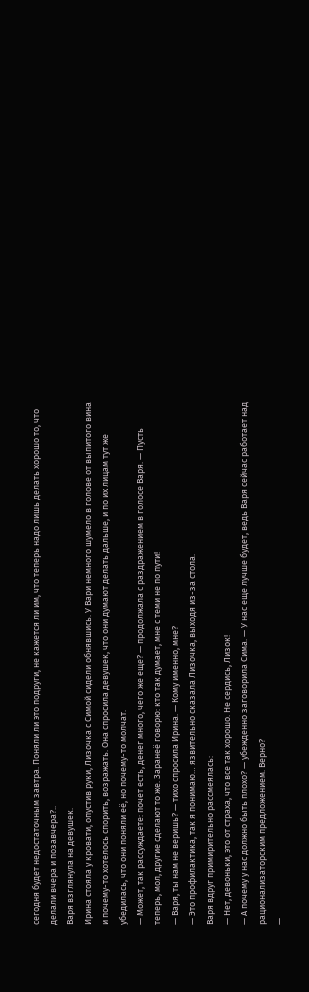сегодня будет недостаточным завтра. Поняли ли это подруги, не кажется ли им, что теперь надо лишь делать хорошо то, что делали вчера и позавчера?..
Варя взглянула на девушек.
Ирина стояла у кровати, опустив руки, Лизочка с Симой сидели обнявшись. У Вари немного шумело в голове от выпитого вина и почему-то хотелось спорить, возражать. Она спросила девушек, что они думают делать дальше, и по их лицам тут же убедилась, что они поняли её, но почему-то молчат.
— Может, так рассуждаете: почет есть, денег много, чего же еще? — продолжала с раздражением в голосе Варя. — Пусть теперь, мол, другие сделают то же. Заранеё говорю: кто так думает, мне с теми не по пути!
— Варя, ты нам не веришь? — тихо спросила Ирина. — Кому именно, мне?
— Это профилактика, так я понимаю… язвительно сказала Лизочка, выходя из-за стола.
Варя вдруг примирительно рассмеялась:
— Нет, девоньки, это от страха, что все так хорошо. Не сердись, Лизок!
— А почему у нас должно быть плохо? — убежденно заговорила Сима. — У нас еще лучше будет, ведь Варя сейчас работает над рационализаторским предложением. Верно?
—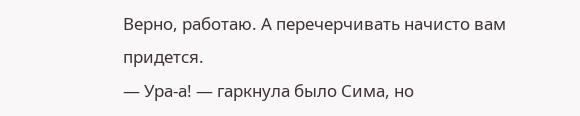Верно, работаю. А перечерчивать начисто вам придется.
— Ура-а! — гаркнула было Сима, но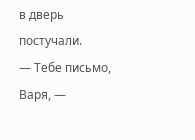в дверь постучали.
— Тебе письмо, Варя, —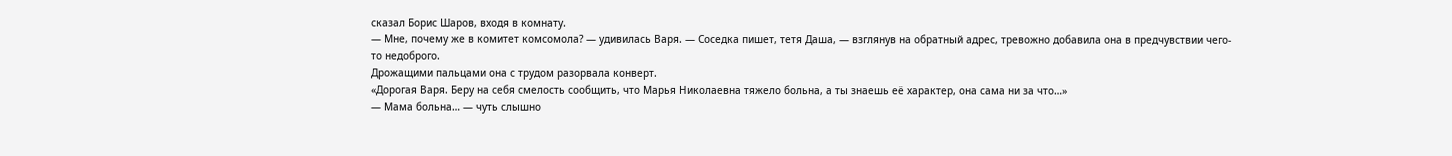сказал Борис Шаров, входя в комнату.
— Мне, почему же в комитет комсомола? — удивилась Варя. — Соседка пишет, тетя Даша, — взглянув на обратный адрес, тревожно добавила она в предчувствии чего-то недоброго.
Дрожащими пальцами она с трудом разорвала конверт.
«Дорогая Варя. Беру на себя смелость сообщить, что Марья Николаевна тяжело больна, а ты знаешь её характер, она сама ни за что…»
— Мама больна… — чуть слышно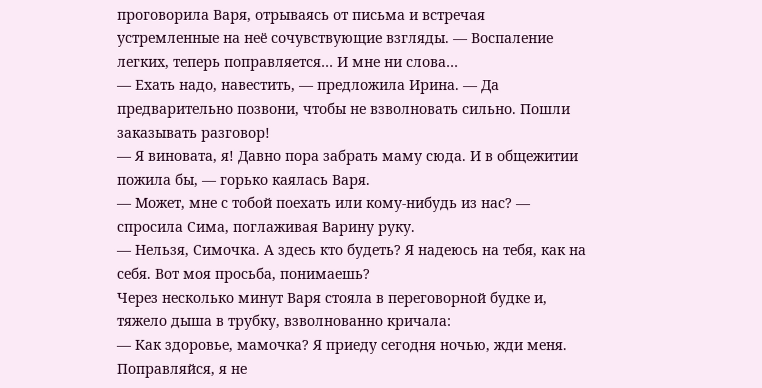проговорила Варя, отрываясь от письма и встречая устремленные на неё сочувствующие взгляды. — Воспаление легких, теперь поправляется… И мне ни слова…
— Ехать надо, навестить, — предложила Ирина. — Да предварительно позвони, чтобы не взволновать сильно. Пошли заказывать разговор!
— Я виновата, я! Давно пора забрать маму сюда. И в общежитии пожила бы, — горько каялась Варя.
— Может, мне с тобой поехать или кому-нибудь из нас? — спросила Сима, поглаживая Варину руку.
— Нельзя, Симочка. А здесь кто будеть? Я надеюсь на тебя, как на себя. Вот моя просьба, понимаешь?
Через несколько минут Варя стояла в переговорной будке и, тяжело дыша в трубку, взволнованно кричала:
— Как здоровье, мамочка? Я приеду сегодня ночью, жди меня. Поправляйся, я не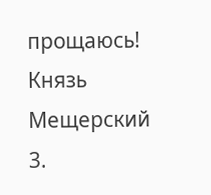прощаюсь!
Князь Мещерский
3.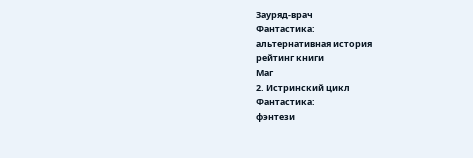Зауряд-врач
Фантастика:
альтернативная история
рейтинг книги
Маг
2. Истринский цикл
Фантастика:
фэнтези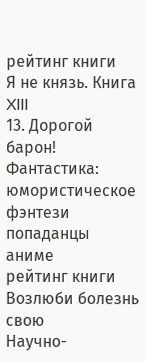рейтинг книги
Я не князь. Книга XIII
13. Дорогой барон!
Фантастика:
юмористическое фэнтези
попаданцы
аниме
рейтинг книги
Возлюби болезнь свою
Научно-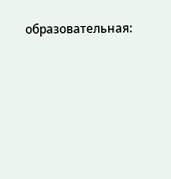образовательная: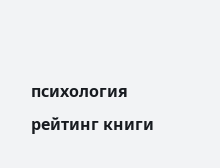психология
рейтинг книги